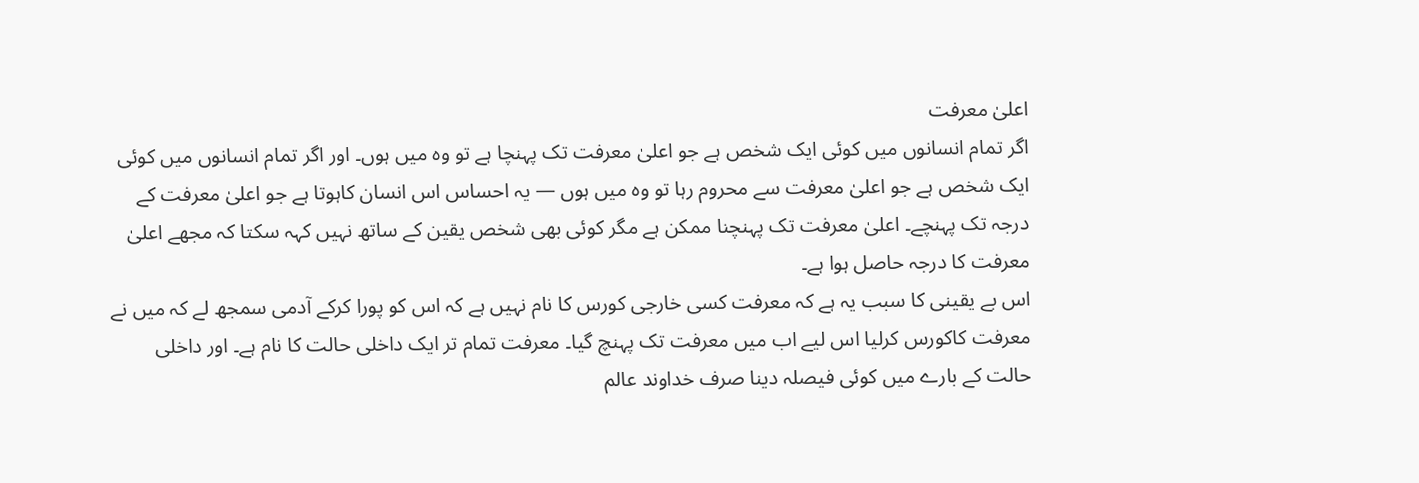اعلیٰ معرفت
اگر تمام انسانوں میں کوئی ایک شخص ہے جو اعلیٰ معرفت تک پہنچا ہے تو وہ میں ہوں۔ اور اگر تمام انسانوں میں کوئی ایک شخص ہے جو اعلیٰ معرفت سے محروم رہا تو وہ میں ہوں — یہ احساس اس انسان کاہوتا ہے جو اعلیٰ معرفت کے درجہ تک پہنچے۔ اعلیٰ معرفت تک پہنچنا ممکن ہے مگر کوئی بھی شخص یقین کے ساتھ نہیں کہہ سکتا کہ مجھے اعلیٰ معرفت کا درجہ حاصل ہوا ہے۔
اس بے یقینی کا سبب یہ ہے کہ معرفت کسی خارجی کورس کا نام نہیں ہے کہ اس کو پورا کرکے آدمی سمجھ لے کہ میں نے معرفت کاکورس کرلیا اس لیے اب میں معرفت تک پہنچ گیا۔ معرفت تمام تر ایک داخلی حالت کا نام ہے۔ اور داخلی حالت کے بارے میں کوئی فیصلہ دینا صرف خداوند عالم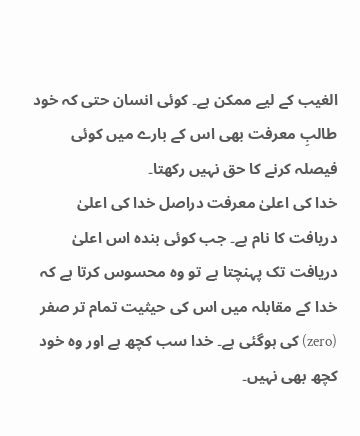الغیب کے لیے ممکن ہے۔ کوئی انسان حتی کہ خود طالبِ معرفت بھی اس کے بارے میں کوئی فیصلہ کرنے کا حق نہیں رکھتا۔
خدا کی اعلیٰ معرفت دراصل خدا کی اعلیٰ دریافت کا نام ہے۔ جب کوئی بندہ اس اعلیٰ دریافت تک پہنچتا ہے تو وہ محسوس کرتا ہے کہ خدا کے مقابلہ میں اس کی حیثیت تمام تر صفر (zero) کی ہوگئی ہے۔ خدا سب کچھ ہے اور وہ خود کچھ بھی نہیں۔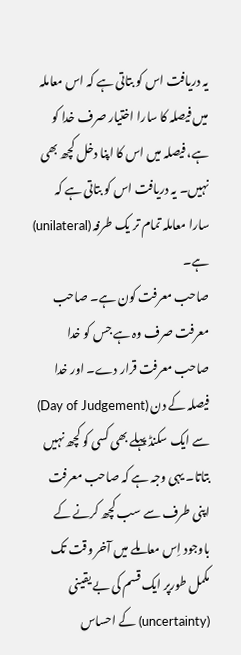یہ دریافت اس کو بتاتی ہے کہ اس معاملہ میں فیصلہ کا سارا اختیار صرف خدا کو ہے، فیصلہ میں اس کا اپنا دخل کچھ بھی نہیں۔ یہ دریافت اس کو بتاتی ہے کہ سارا معاملہ تمام تر یک طرفہ (unilateral) ہے۔
صاحب معرفت کون ہے۔ صاحب معرفت صرف وہ ہے جس کو خدا صاحب معرفت قرار دے۔ اور خدا فیصلہ کے دن (Day of Judgement) سے ایک سکنڈ پہلے بھی کسی کو کچھ نہیں بتاتا۔ یہی وجہ ہے کہ صاحب معرفت اپنی طرف سے سب کچھ کرنے کے باوجود اِس معاملے میں آخر وقت تک مکمل طورپر ایک قسم کی بے یقینی (uncertainty) کے احساس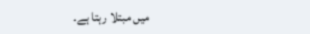میں مبتلا رہتا ہے۔